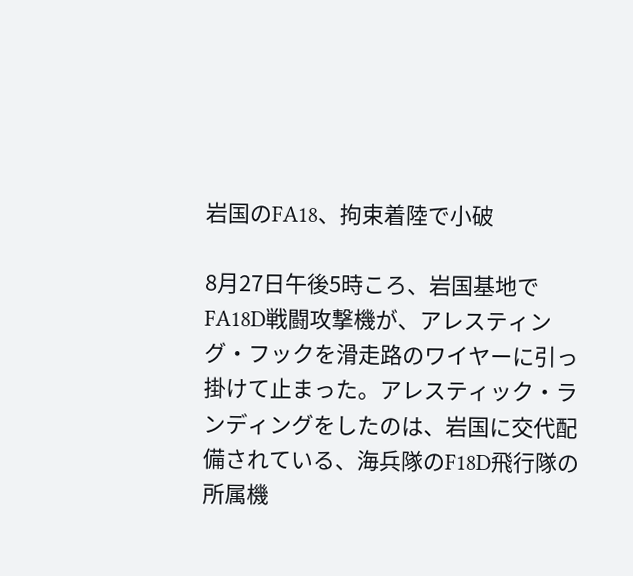岩国のFA18、拘束着陸で小破

8月27日午後5時ころ、岩国基地でFA18D戦闘攻撃機が、アレスティング・フックを滑走路のワイヤーに引っ掛けて止まった。アレスティック・ランディングをしたのは、岩国に交代配備されている、海兵隊のF18D飛行隊の所属機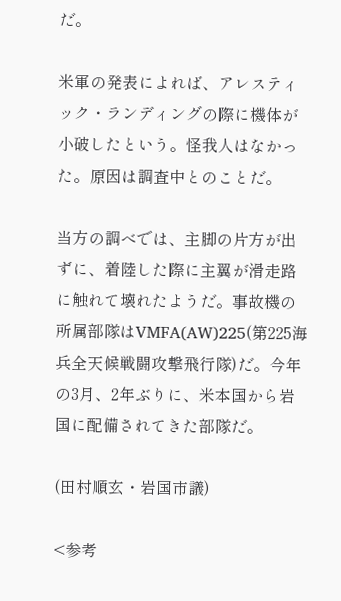だ。

米軍の発表によれば、アレスティック・ランディングの際に機体が小破したという。怪我人はなかった。原因は調査中とのことだ。

当方の調べでは、主脚の片方が出ずに、着陸した際に主翼が滑走路に触れて壊れたようだ。事故機の所属部隊はVMFA(AW)225(第225海兵全天候戦闘攻撃飛行隊)だ。今年の3月、2年ぶりに、米本国から岩国に配備されてきた部隊だ。

(田村順玄・岩国市議)

<参考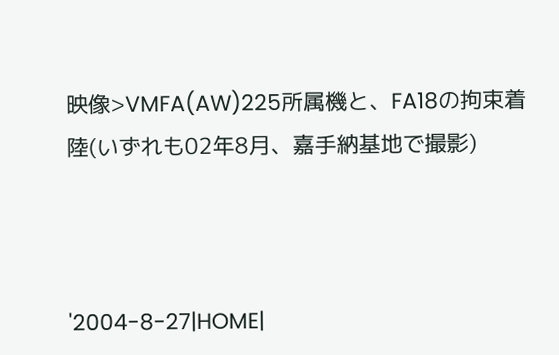映像>VMFA(AW)225所属機と、FA18の拘束着陸(いずれも02年8月、嘉手納基地で撮影)



'2004-8-27|HOME|